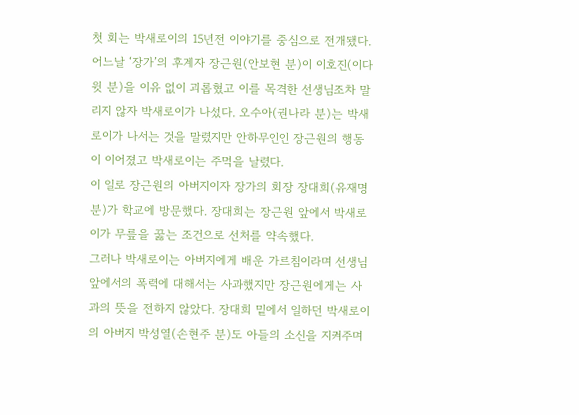첫 회는 박새로이의 15년전 이야기를 중심으로 전개됐다.
어느날 ‘장가’의 후계자 장근원(안보현 분)이 이호진(이다윗 분)을 이유 없이 괴롭혔고 이를 목격한 선생님조차 말리지 않자 박새로이가 나섰다. 오수아(권나라 분)는 박새로이가 나서는 것을 말렸지만 안하무인인 장근원의 행동이 이어졌고 박새로이는 주먹을 날렸다.
이 일로 장근원의 아버지이자 장가의 회장 장대희(유재명 분)가 학교에 방문했다. 장대희는 장근원 앞에서 박새로이가 무릎을 꿇는 조건으로 선처를 약속했다.
그러나 박새로이는 아버지에게 배운 가르침이라며 선생님 앞에서의 폭력에 대해서는 사과했지만 장근원에게는 사과의 뜻을 전하지 않았다. 장대희 밑에서 일하던 박새로이의 아버지 박성열(손현주 분)도 아들의 소신을 지켜주며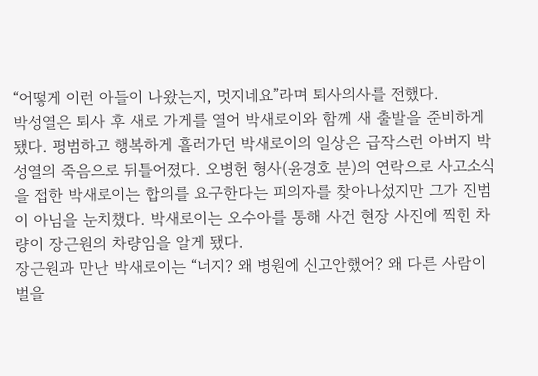“어떻게 이런 아들이 나왔는지, 멋지네요”라며 퇴사의사를 전했다.
박성열은 퇴사 후 새로 가게를 열어 박새로이와 함께 새 출발을 준비하게 됐다. 평범하고 행복하게 흘러가던 박새로이의 일상은 급작스런 아버지 박성열의 죽음으로 뒤틀어졌다. 오병헌 형사(윤경호 분)의 연락으로 사고소식을 접한 박새로이는 합의를 요구한다는 피의자를 찾아나섰지만 그가 진범이 아님을 눈치챘다. 박새로이는 오수아를 통해 사건 현장 사진에 찍힌 차량이 장근원의 차량임을 알게 됐다.
장근원과 만난 박새로이는 “너지? 왜 병원에 신고안했어? 왜 다른 사람이 벌을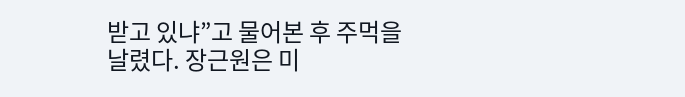받고 있냐”고 물어본 후 주먹을 날렸다. 장근원은 미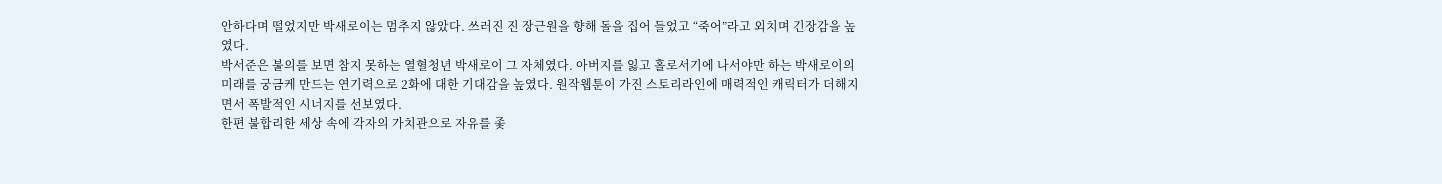안하다며 떨었지만 박새로이는 멈추지 않았다. 쓰러진 진 장근원을 향해 돌을 집어 들었고 “죽어”라고 외치며 긴장감을 높였다.
박서준은 불의를 보면 참지 못하는 열혈청년 박새로이 그 자체였다. 아버지를 잃고 홀로서기에 나서야만 하는 박새로이의 미래를 궁금케 만드는 연기력으로 2화에 대한 기대감을 높였다. 원작웹툰이 가진 스토리라인에 매력적인 캐릭터가 더해지면서 폭발적인 시너지를 선보였다.
한편 불합리한 세상 속에 각자의 가치관으로 자유를 좇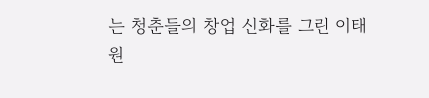는 청춘들의 창업 신화를 그린 이태원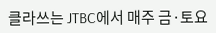클라쓰는 JTBC에서 매주 금·토요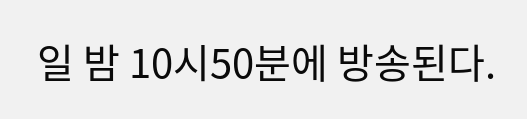일 밤 10시50분에 방송된다.